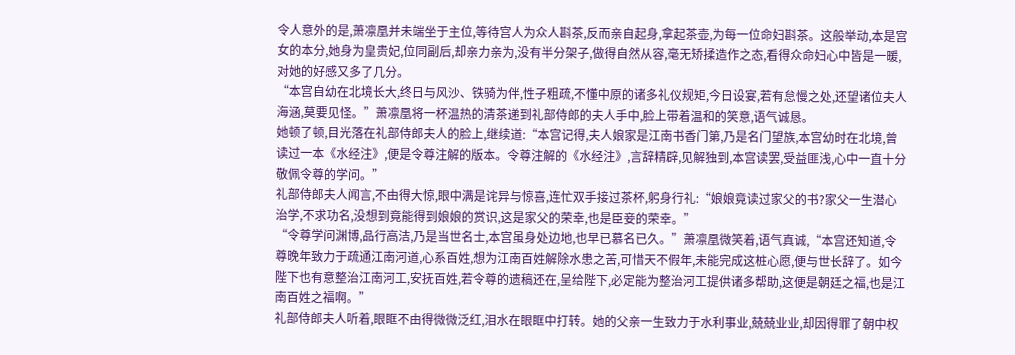令人意外的是,萧凛凰并未端坐于主位,等待宫人为众人斟茶,反而亲自起身,拿起茶壶,为每一位命妇斟茶。这般举动,本是宫女的本分,她身为皇贵妃,位同副后,却亲力亲为,没有半分架子,做得自然从容,毫无矫揉造作之态,看得众命妇心中皆是一暖,对她的好感又多了几分。
“本宫自幼在北境长大,终日与风沙、铁骑为伴,性子粗疏,不懂中原的诸多礼仪规矩,今日设宴,若有怠慢之处,还望诸位夫人海涵,莫要见怪。”萧凛凰将一杯温热的清茶递到礼部侍郎的夫人手中,脸上带着温和的笑意,语气诚恳。
她顿了顿,目光落在礼部侍郎夫人的脸上,继续道:“本宫记得,夫人娘家是江南书香门第,乃是名门望族,本宫幼时在北境,曾读过一本《水经注》,便是令尊注解的版本。令尊注解的《水经注》,言辞精辟,见解独到,本宫读罢,受益匪浅,心中一直十分敬佩令尊的学问。”
礼部侍郎夫人闻言,不由得大惊,眼中满是诧异与惊喜,连忙双手接过茶杯,躬身行礼:“娘娘竟读过家父的书?家父一生潜心治学,不求功名,没想到竟能得到娘娘的赏识,这是家父的荣幸,也是臣妾的荣幸。”
“令尊学问渊博,品行高洁,乃是当世名士,本宫虽身处边地,也早已慕名已久。”萧凛凰微笑着,语气真诚,“本宫还知道,令尊晚年致力于疏通江南河道,心系百姓,想为江南百姓解除水患之苦,可惜天不假年,未能完成这桩心愿,便与世长辞了。如今陛下也有意整治江南河工,安抚百姓,若令尊的遗稿还在,呈给陛下,必定能为整治河工提供诸多帮助,这便是朝廷之福,也是江南百姓之福啊。”
礼部侍郎夫人听着,眼眶不由得微微泛红,泪水在眼眶中打转。她的父亲一生致力于水利事业,兢兢业业,却因得罪了朝中权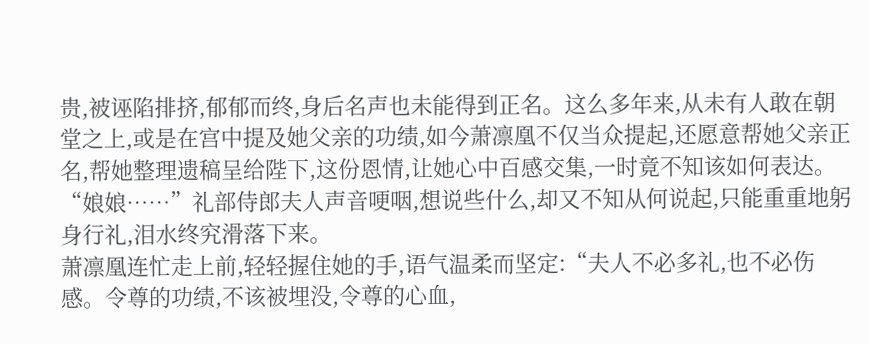贵,被诬陷排挤,郁郁而终,身后名声也未能得到正名。这么多年来,从未有人敢在朝堂之上,或是在宫中提及她父亲的功绩,如今萧凛凰不仅当众提起,还愿意帮她父亲正名,帮她整理遗稿呈给陛下,这份恩情,让她心中百感交集,一时竟不知该如何表达。
“娘娘……”礼部侍郎夫人声音哽咽,想说些什么,却又不知从何说起,只能重重地躬身行礼,泪水终究滑落下来。
萧凛凰连忙走上前,轻轻握住她的手,语气温柔而坚定:“夫人不必多礼,也不必伤感。令尊的功绩,不该被埋没,令尊的心血,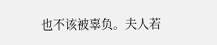也不该被辜负。夫人若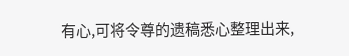有心,可将令尊的遗稿悉心整理出来,